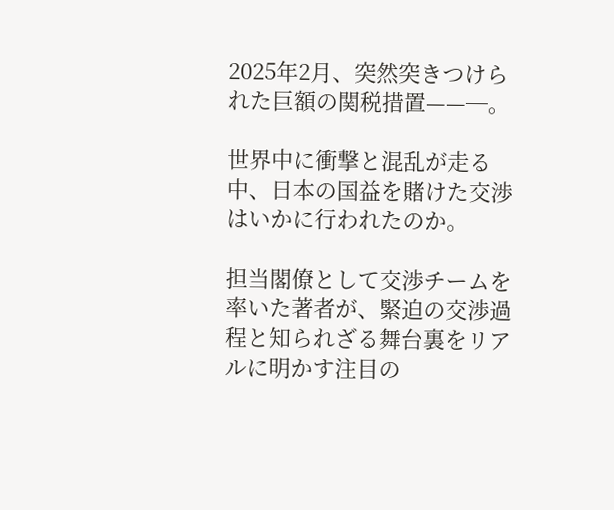2025年2月、突然突きつけられた巨額の関税措置——─。

世界中に衝撃と混乱が走る中、日本の国益を賭けた交渉はいかに行われたのか。

担当閣僚として交渉チームを率いた著者が、緊迫の交渉過程と知られざる舞台裏をリアルに明かす注目の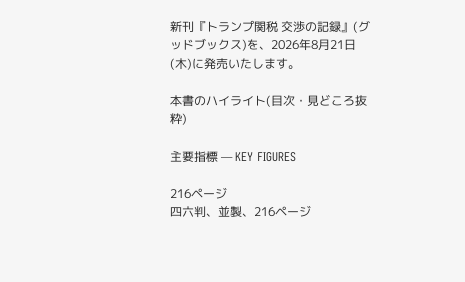新刊『トランプ関税 交渉の記録』(グッドブックス)を、2026年8月21日(木)に発売いたします。

本書のハイライト(目次・見どころ抜粋)

主要指標 — KEY FIGURES

216ページ
四六判、並製、216ページ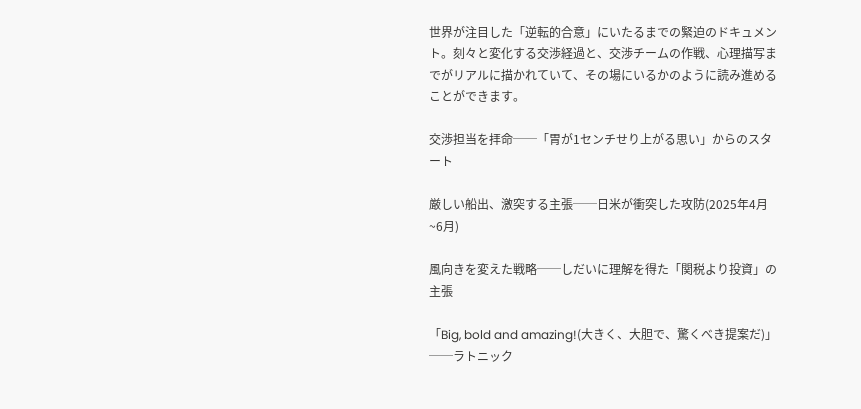世界が注目した「逆転的合意」にいたるまでの緊迫のドキュメント。刻々と変化する交渉経過と、交渉チームの作戦、心理描写までがリアルに描かれていて、その場にいるかのように読み進めることができます。

交渉担当を拝命──「胃が1センチせり上がる思い」からのスタート

厳しい船出、激突する主張──日米が衝突した攻防(2025年4月~6月)

風向きを変えた戦略──しだいに理解を得た「関税より投資」の主張

「Big, bold and amazing!(大きく、大胆で、驚くべき提案だ)」──ラトニック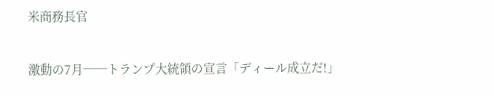米商務長官

激動の7月──トランプ大統領の宣言「ディール成立だ!」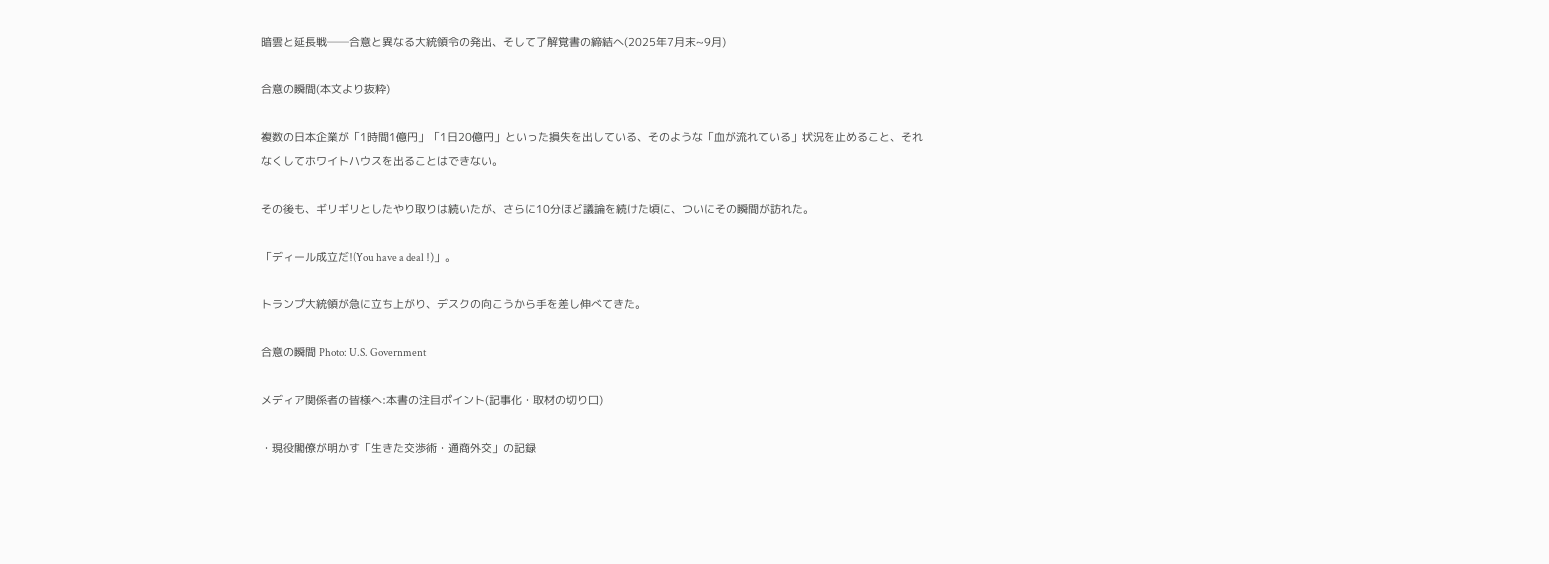暗雲と延長戦──合意と異なる大統領令の発出、そして了解覚書の締結へ(2025年7月末~9月)

合意の瞬間(本文より抜粋)

複数の日本企業が「1時間1億円」「1日20億円」といった損失を出している、そのような「血が流れている」状況を止めること、それなくしてホワイトハウスを出ることはできない。

その後も、ギリギリとしたやり取りは続いたが、さらに10分ほど議論を続けた頃に、ついにその瞬間が訪れた。

「ディール成立だ!(You have a deal !)」。

トランプ大統領が急に立ち上がり、デスクの向こうから手を差し伸べてきた。

合意の瞬間 Photo: U.S. Government

メディア関係者の皆様へ:本書の注目ポイント(記事化・取材の切り口)

・現役閣僚が明かす「生きた交渉術・通商外交」の記録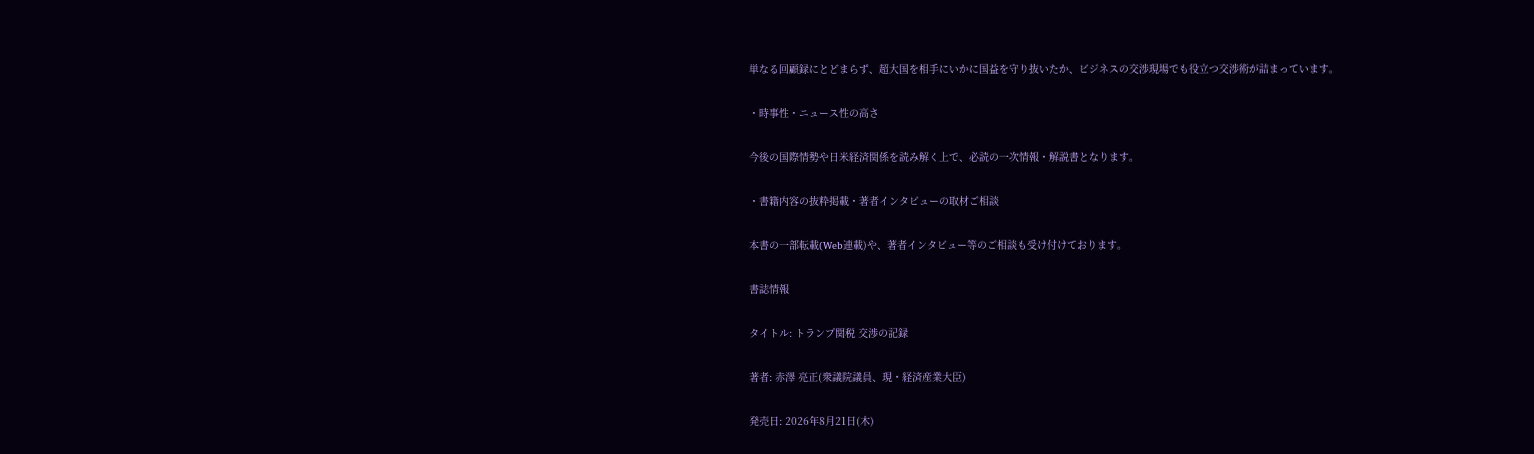単なる回顧録にとどまらず、超大国を相手にいかに国益を守り抜いたか、ビジネスの交渉現場でも役立つ交渉術が詰まっています。

・時事性・ニュース性の高さ

今後の国際情勢や日米経済関係を読み解く上で、必読の一次情報・解説書となります。

・書籍内容の抜粋掲載・著者インタビューの取材ご相談

本書の一部転載(Web連載)や、著者インタビュー等のご相談も受け付けております。

書誌情報

タイトル: トランプ関税 交渉の記録

著者: 赤澤 亮正(衆議院議員、現・経済産業大臣)

発売日: 2026年8月21日(木)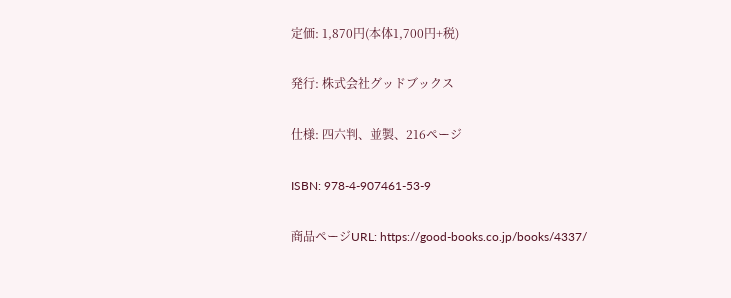定価: 1,870円(本体1,700円+税)

発行: 株式会社グッドブックス

仕様: 四六判、並製、216ページ

ISBN: 978-4-907461-53-9

商品ページURL: https://good-books.co.jp/books/4337/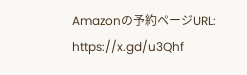Amazonの予約ページURL: https://x.gd/u3Qhf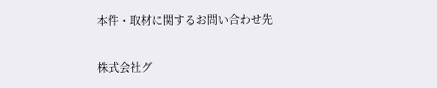本件・取材に関するお問い合わせ先

株式会社グ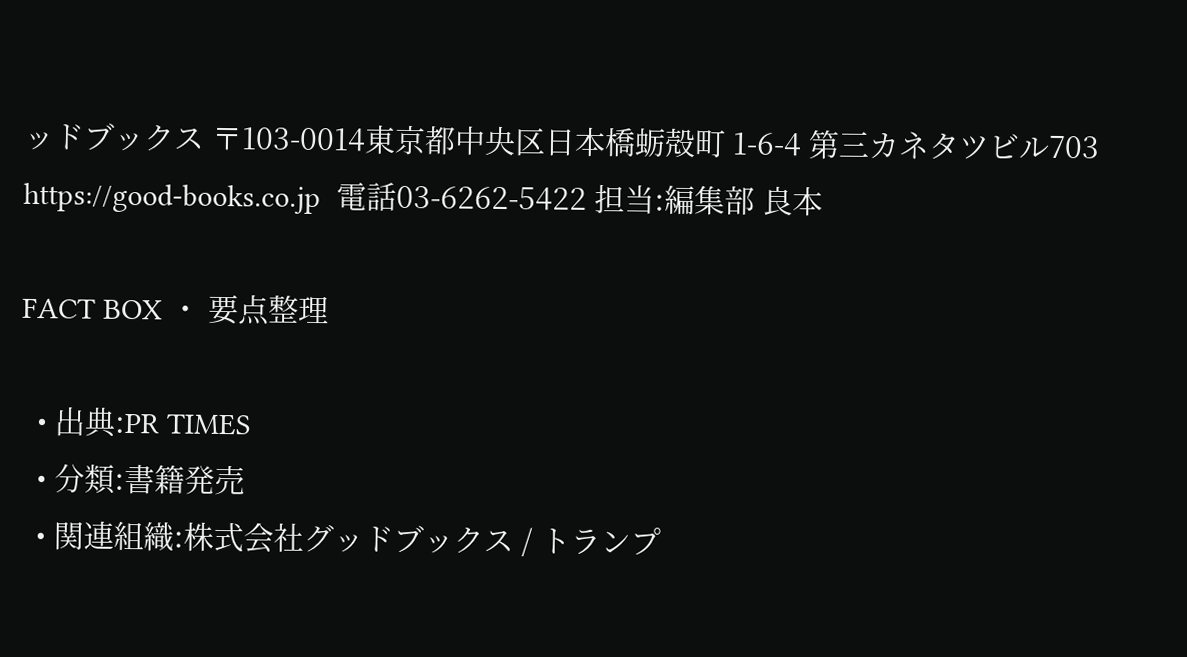ッドブックス 〒103-0014東京都中央区日本橋蛎殻町 1-6-4 第三カネタツビル703 https://good-books.co.jp  電話03-6262-5422 担当:編集部 良本

FACT BOX ・ 要点整理

  • 出典:PR TIMES
  • 分類:書籍発売
  • 関連組織:株式会社グッドブックス / トランプ